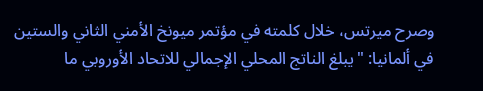وصرح ميرتس، خلال كلمته في مؤتمر ميونخ الأمني الثاني والستين في ألمانيا: "يبلغ الناتج المحلي الإجمالي للاتحاد الأوروبي ما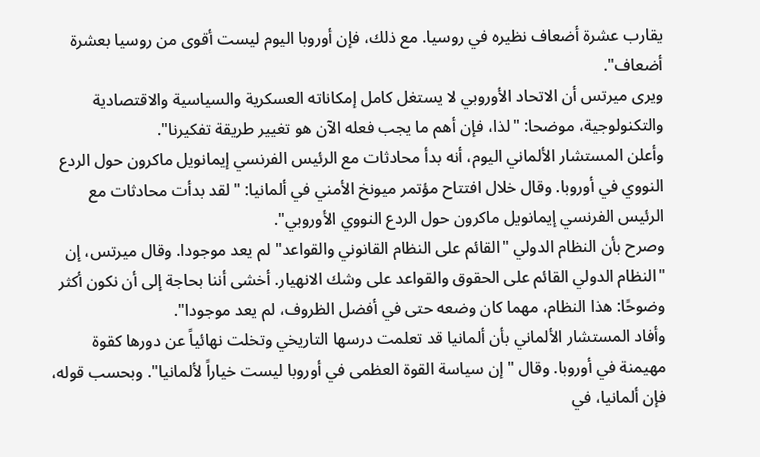يقارب عشرة أضعاف نظيره في روسيا. مع ذلك، فإن أوروبا اليوم ليست أقوى من روسيا بعشرة أضعاف".
ويرى ميرتس أن الاتحاد الأوروبي لا يستغل كامل إمكاناته العسكرية والسياسية والاقتصادية والتكنولوجية، موضحا: "لذا، فإن أهم ما يجب فعله الآن هو تغيير طريقة تفكيرنا".
وأعلن المستشار الألماني اليوم، أنه بدأ محادثات مع الرئيس الفرنسي إيمانويل ماكرون حول الردع النووي في أوروبا. وقال خلال افتتاح مؤتمر ميونخ الأمني في ألمانيا: "لقد بدأت محادثات مع الرئيس الفرنسي إيمانويل ماكرون حول الردع النووي الأوروبي".
وصرح بأن النظام الدولي "القائم على النظام القانوني والقواعد" لم يعد موجودا. وقال ميرتس، إن "النظام الدولي القائم على الحقوق والقواعد على وشك الانهيار. أخشى أننا بحاجة إلى أن نكون أكثر وضوحًا: هذا النظام، مهما كان وضعه حتى في أفضل الظروف، لم يعد موجودا".
وأفاد المستشار الألماني بأن ألمانيا قد تعلمت درسها التاريخي وتخلت نهائياً عن دورها كقوة مهيمنة في أوروبا. وقال "إن سياسة القوة العظمى في أوروبا ليست خياراً لألمانيا". وبحسب قوله، فإن ألمانيا، في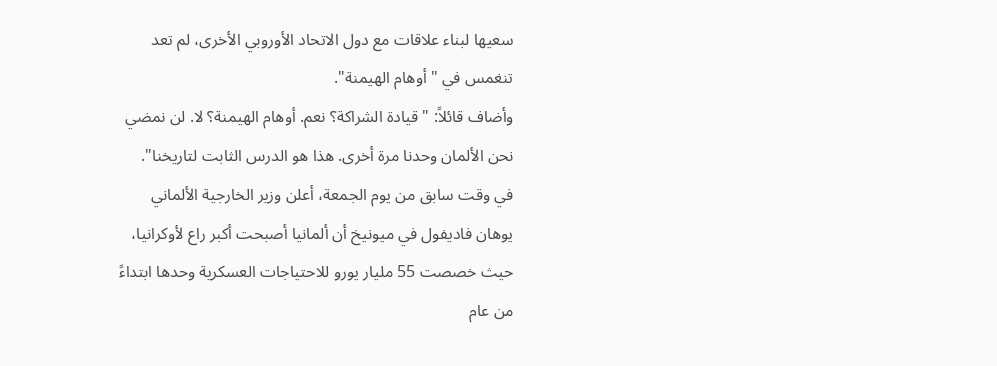سعيها لبناء علاقات مع دول الاتحاد الأوروبي الأخرى، لم تعد تنغمس في "أوهام الهيمنة".
وأضاف قائلاً: "قيادة الشراكة؟ نعم. أوهام الهيمنة؟ لا. لن نمضي نحن الألمان وحدنا مرة أخرى. هذا هو الدرس الثابت لتاريخنا".
في وقت سابق من يوم الجمعة، أعلن وزير الخارجية الألماني يوهان فاديفول في ميونيخ أن ألمانيا أصبحت أكبر راع لأوكرانيا، حيث خصصت 55 مليار يورو للاحتياجات العسكرية وحدها ابتداءً من عام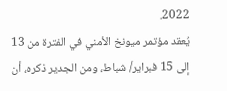2022.
يُعقد مؤتمر ميونخ الأمني في الفترة من 13 إلى 15 فبراير/ شباط، ومن الجدير ذكره، أن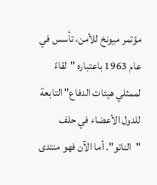مؤتمر ميونخ للأمن، تأسس في عام 1963 باعتباره "لقاءً لممثلي هيئات الدفاع" التابعة للدول الأعضاء في حلف "الناتو". أما الآن فهو منتدى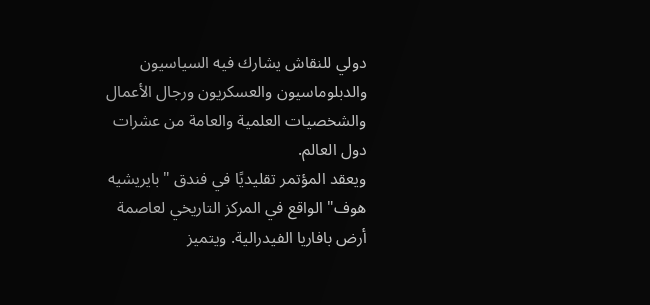دولي للنقاش يشارك فيه السياسيون والدبلوماسيون والعسكريون ورجال الأعمال والشخصيات العلمية والعامة من عشرات دول العالم.
ويعقد المؤتمر تقليديًا في فندق "بايريشيه هوف" الواقع في المركز التاريخي لعاصمة أرض بافاريا الفيدرالية. ويتميز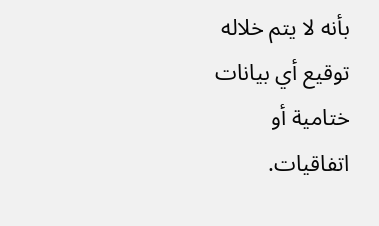بأنه لا يتم خلاله توقيع أي بيانات ختامية أو اتفاقيات.